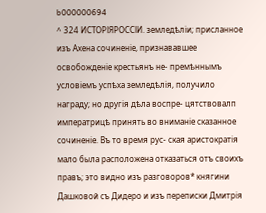b000000694
^ 324 ИСТОРІЯРОССІИ. земледѣліи; присланное изъ Ахена сочиненіе, признававшее освобожденіе крестьянъ не- премѣннымъ условіемъ успѣха земледѣлія, получило награду; но другія дѣла воспре- цятствовалп императрицѣ принять во вниманіе сказанное сочиненіе. Въ то время рус- ская аристократія мало была расположена отказаться отъ своихъ правъ; это видно изъ разговоров* княгини Дашковой съ Дидеро и изъ переписки Дмитрія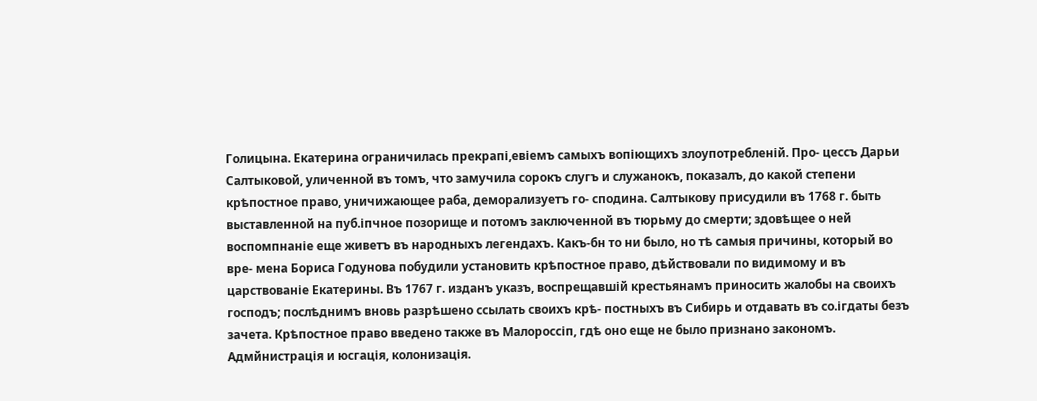Голицына. Екатерина ограничилась прекрапі,евіемъ самыхъ вопіющихъ злоупотребленій. Про- цессъ Дарьи Салтыковой, уличенной въ томъ, что замучила сорокъ слугъ и служанокъ, показалъ, до какой степени крѣпостное право, уничижающее раба, деморализуетъ го- сподина. Салтыкову присудили въ 1768 г. быть выставленной на пуб.іпчное позорище и потомъ заключенной въ тюрьму до смерти; здовѣщее о ней воспомпнаніе еще живетъ въ народныхъ легендахъ. Какъ-бн то ни было, но тѣ самыя причины, который во вре- мена Бориса Годунова побудили установить крѣпостное право, дѣйствовали по видимому и въ царствованіе Екатерины. Въ 1767 г. изданъ указъ, воспрещавшій крестьянамъ приносить жалобы на своихъ господъ; послѣднимъ вновь разрѣшено ссылать своихъ крѣ- постныхъ въ Сибирь и отдавать въ со.ігдаты безъ зачета. Крѣпостное право введено также въ Малороссіп, гдѣ оно еще не было признано закономъ. Адмйнистрація и юсгація, колонизація.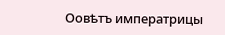Оовѣтъ императрицы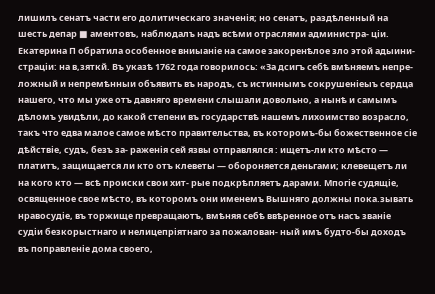лишилъ сенатъ части его долитическаго значенія; но сенатъ, раздѣленный на шесть депар ■ аментовъ, наблюдалъ надъ всѣми отраслями администра- ціи. Екатерина П обратила особенное вниыаніе на самое закоренѣлое зло этой адыини- страціи: на в,зяткй. Въ указѣ 1762 года говорилось: «За дсигъ себѣ вмѣняемъ непре- ложный и непремѣнныи объявить въ народъ, съ истиннымъ сокрушеніеыъ сердца нашего, что мы уже отъ давняго времени слышали довольно, а нынѣ и самымъ дѣломъ увидѣли, до какой степени въ государствѣ нашемъ лихоимство возрасло, такъ что едва малое самое мѣсто правительства, въ которомъ-бы божественное сіе дѣйствіе, судъ, безъ за- раженія сей язвы отправлялся : ищетъ-ли кто мѣсто — платитъ, защищается ли кто отъ клеветы — обороняется деньгами; клевещетъ ли на кого кто — всѣ происки свои хит- рые подкрѣпляетъ дарами. Мпогіе судящіе, освященное свое мѣсто, въ которомъ они именемъ Вышняго должны пока.зывать нравосудіе, въ торжище превращаютъ, вмѣняя себѣ ввѣренное отъ насъ званіе судіи безкорыстнаго и нелицепріятнаго за пожалован- ный имъ будто-бы доходъ въ поправленіе дома своего,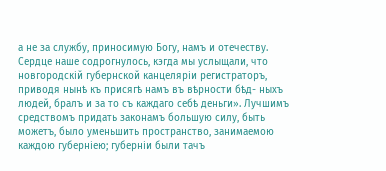а не за службу, приносимую Богу, намъ и отечеству. Сердце наше содрогнулось, кэгда мы услыщали, что новгородскій губернской канцеляріи регистраторъ, приводя нынѣ къ присягѣ намъ въ вѣрности бѣд- ныхъ людей, бралъ и за то съ каждаго себѣ деньги». Лучшимъ средствомъ придать законамъ большую силу, быть можетъ, было уменьшить пространство, занимаемою каждою губерніею; губерніи были тачъ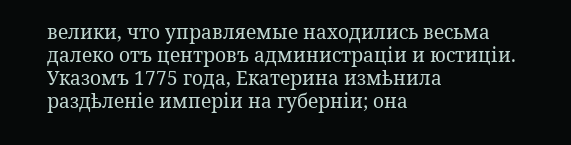велики, что управляемые находились весьма далеко отъ центровъ администраціи и юстиціи. Указомъ 1775 года, Екатерина измѣнила раздѣленіе имперіи на губерніи; она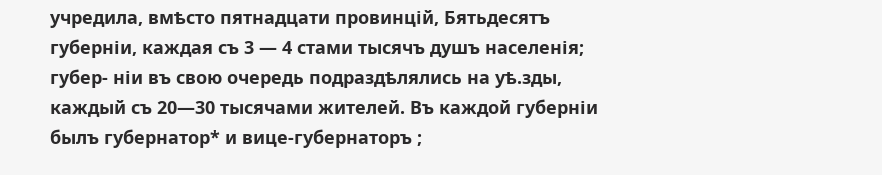учредила, вмѣсто пятнадцати провинцій, Бятьдесятъ губерніи, каждая съ 3 — 4 стами тысячъ душъ населенія; губер- ніи въ свою очередь подраздѣлялись на уѣ.зды, каждый съ 20—30 тысячами жителей. Въ каждой губерніи былъ губернатор* и вице-губернаторъ ;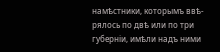намѣстники, которымъ ввѣ- рялось по двѣ или по три губерніи, имѣли надъ ними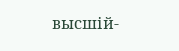высшій-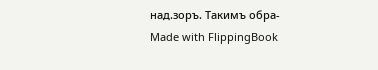над.зоръ. Такимъ обра-
Made with FlippingBook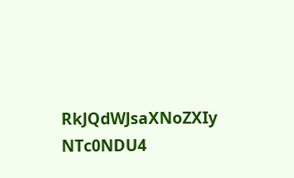RkJQdWJsaXNoZXIy NTc0NDU4